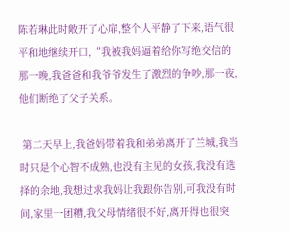陈若琳此时敞开了心扉,整个人平静了下来,语气很平和地继续开口,“我被我妈逼着给你写绝交信的那一晚,我爸爸和我爷爷发生了激烈的争吵,那一夜,他们断绝了父子关系。

 第二天早上,我爸妈带着我和弟弟离开了兰城,我当时只是个心智不成熟,也没有主见的女孩,我没有选择的余地,我想过求我妈让我跟你告别,可我没有时间,家里一团糟,我父母情绪很不好,离开得也很突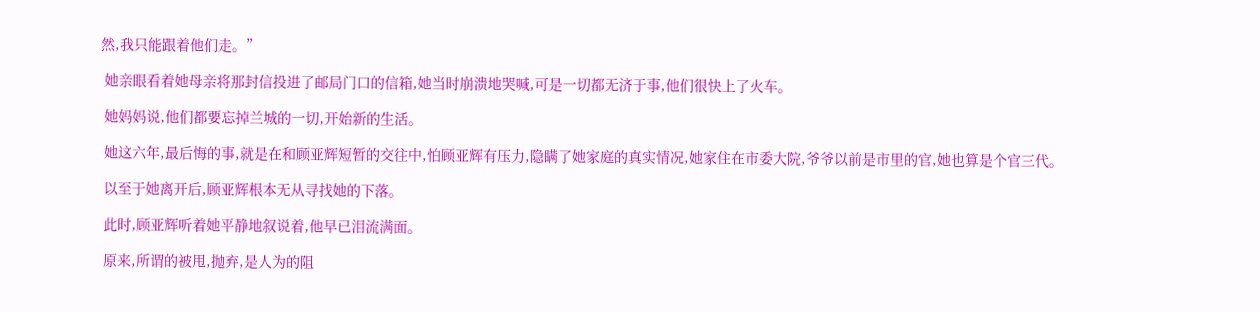然,我只能跟着他们走。”

 她亲眼看着她母亲将那封信投进了邮局门口的信箱,她当时崩溃地哭喊,可是一切都无济于事,他们很快上了火车。

 她妈妈说,他们都要忘掉兰城的一切,开始新的生活。

 她这六年,最后悔的事,就是在和顾亚辉短暂的交往中,怕顾亚辉有压力,隐瞒了她家庭的真实情况,她家住在市委大院,爷爷以前是市里的官,她也算是个官三代。

 以至于她离开后,顾亚辉根本无从寻找她的下落。

 此时,顾亚辉听着她平静地叙说着,他早已泪流满面。

 原来,所谓的被甩,抛弃,是人为的阻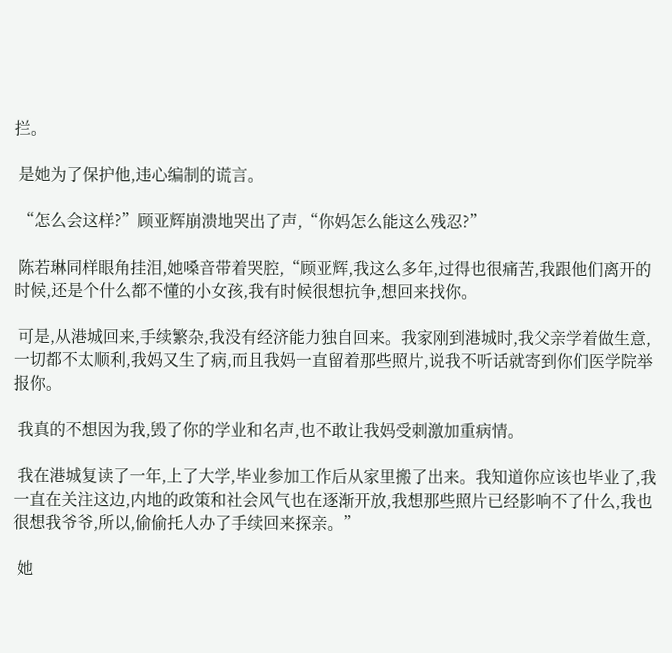拦。

 是她为了保护他,违心编制的谎言。

 “怎么会这样?”顾亚辉崩溃地哭出了声,“你妈怎么能这么残忍?”

 陈若琳同样眼角挂泪,她嗓音带着哭腔,“顾亚辉,我这么多年,过得也很痛苦,我跟他们离开的时候,还是个什么都不懂的小女孩,我有时候很想抗争,想回来找你。

 可是,从港城回来,手续繁杂,我没有经济能力独自回来。我家刚到港城时,我父亲学着做生意,一切都不太顺利,我妈又生了病,而且我妈一直留着那些照片,说我不听话就寄到你们医学院举报你。

 我真的不想因为我,毁了你的学业和名声,也不敢让我妈受刺激加重病情。

 我在港城复读了一年,上了大学,毕业参加工作后从家里搬了出来。我知道你应该也毕业了,我一直在关注这边,内地的政策和社会风气也在逐渐开放,我想那些照片已经影响不了什么,我也很想我爷爷,所以,偷偷托人办了手续回来探亲。”

 她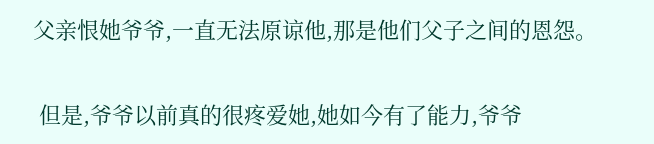父亲恨她爷爷,一直无法原谅他,那是他们父子之间的恩怨。

 但是,爷爷以前真的很疼爱她,她如今有了能力,爷爷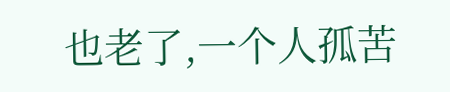也老了,一个人孤苦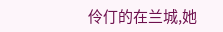伶仃的在兰城,她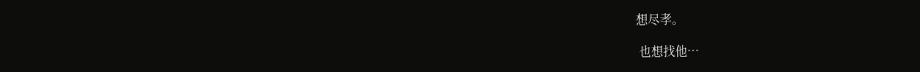想尽孝。

 也想找他…